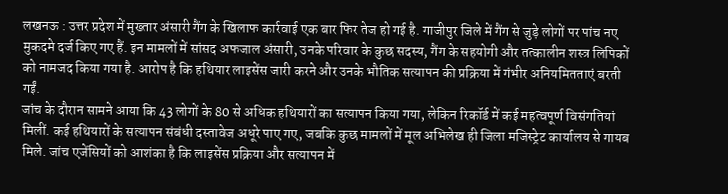लखनऊ : उत्तर प्रदेश में मुख्तार अंसारी गैंग के खिलाफ कार्रवाई एक बार फिर तेज हो गई है. गाजीपुर जिले में गैंग से जुड़े लोगों पर पांच नए मुकदमे दर्ज किए गए हैं. इन मामलों में सांसद अफजाल अंसारी, उनके परिवार के कुछ सदस्य, गैंग के सहयोगी और तत्कालीन शस्त्र लिपिकों को नामजद किया गया है. आरोप है कि हथियार लाइसेंस जारी करने और उनके भौतिक सत्यापन की प्रक्रिया में गंभीर अनियमितताएं बरती गईं.
जांच के दौरान सामने आया कि 43 लोगों के 80 से अधिक हथियारों का सत्यापन किया गया, लेकिन रिकॉर्ड में कई महत्वपूर्ण विसंगतियां मिलीं. कई हथियारों के सत्यापन संबंधी दस्तावेज अधूरे पाए गए, जबकि कुछ मामलों में मूल अभिलेख ही जिला मजिस्ट्रेट कार्यालय से गायब मिले. जांच एजेंसियों को आशंका है कि लाइसेंस प्रक्रिया और सत्यापन में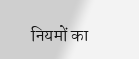नियमों का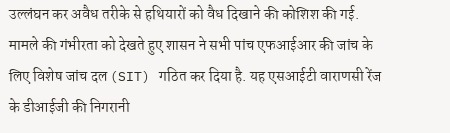उल्लंघन कर अवैध तरीके से हथियारों को वैध दिखाने की कोशिश की गई.
मामले की गंभीरता को देखते हुए शासन ने सभी पांच एफआईआर की जांच के लिए विशेष जांच दल (SIT) गठित कर दिया है. यह एसआईटी वाराणसी रेंज के डीआईजी की निगरानी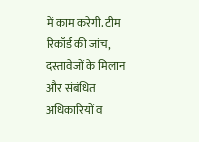में काम करेगी. टीम रिकॉर्ड की जांच, दस्तावेजों के मिलान और संबंधित अधिकारियों व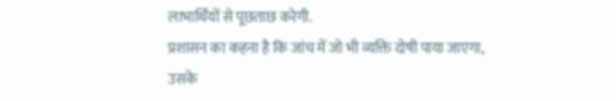लाभार्थियों से पूछताछ करेगी.
प्रशासन का कहना है कि जांच में जो भी व्यक्ति दोषी पाया जाएगा, उसके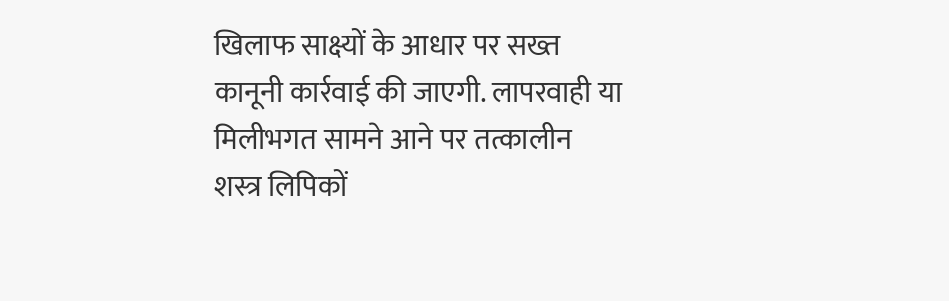खिलाफ साक्ष्यों के आधार पर सख्त कानूनी कार्रवाई की जाएगी. लापरवाही या मिलीभगत सामने आने पर तत्कालीन शस्त्र लिपिकों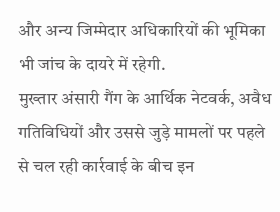और अन्य जिम्मेदार अधिकारियों की भूमिका भी जांच के दायरे में रहेगी.
मुख्तार अंसारी गैंग के आर्थिक नेटवर्क, अवैध गतिविधियों और उससे जुड़े मामलों पर पहले से चल रही कार्रवाई के बीच इन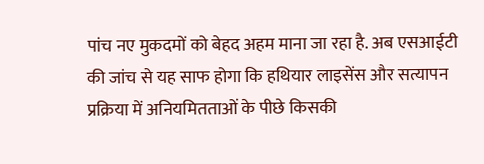पांच नए मुकदमों को बेहद अहम माना जा रहा है. अब एसआईटी की जांच से यह साफ होगा कि हथियार लाइसेंस और सत्यापन प्रक्रिया में अनियमितताओं के पीछे किसकी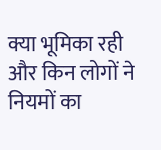क्या भूमिका रही और किन लोगों ने नियमों का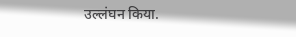उल्लंघन किया.